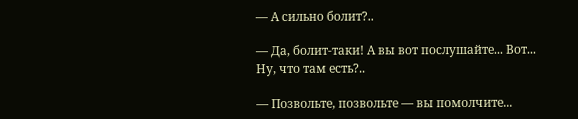— А сильно болит?..

— Да, болит-таки! А вы вот послушайте... Вот... Ну, что там есть?..

— Позвольте, позвольте — вы помолчите...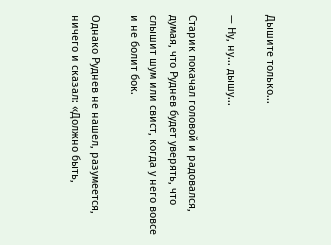Дышите только...

— Ну, ну... дышу...

Старик покачал головой и радовался, думая, что Руднев будет уверять, что слышит шум или свист, когда у него вовсе и не болит бок.

Однако Руднев не нашел, разумеется, ничего и сказал: «Должно быть,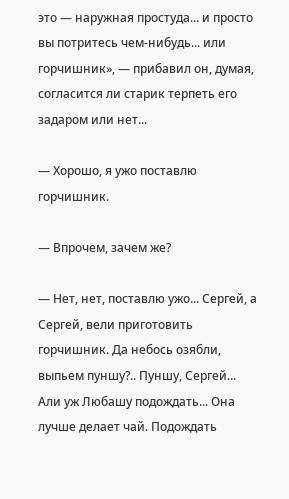это — наружная простуда... и просто вы потритесь чем-нибудь... или горчишник», — прибавил он, думая, согласится ли старик терпеть его задаром или нет...

— Хорошо, я ужо поставлю горчишник.

— Впрочем, зачем же?

— Нет, нет, поставлю ужо... Сергей, а Сергей, вели приготовить горчишник. Да небось озябли, выпьем пуншу?.. Пуншу, Сергей... Али уж Любашу подождать... Она лучше делает чай. Подождать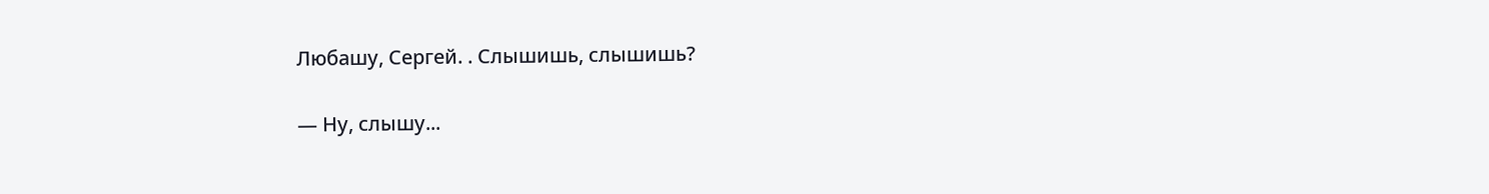Любашу, Сергей. . Слышишь, слышишь?

— Ну, слышу...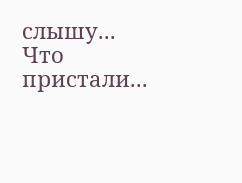слышу... Что пристали...